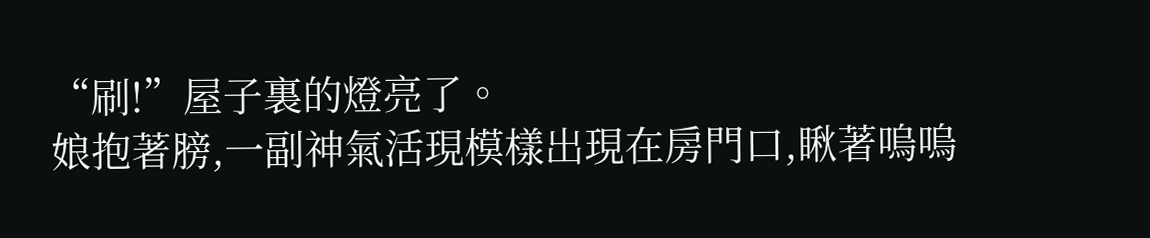“刷!”屋子裏的燈亮了。
娘抱著膀,一副神氣活現模樣出現在房門口,瞅著嗚嗚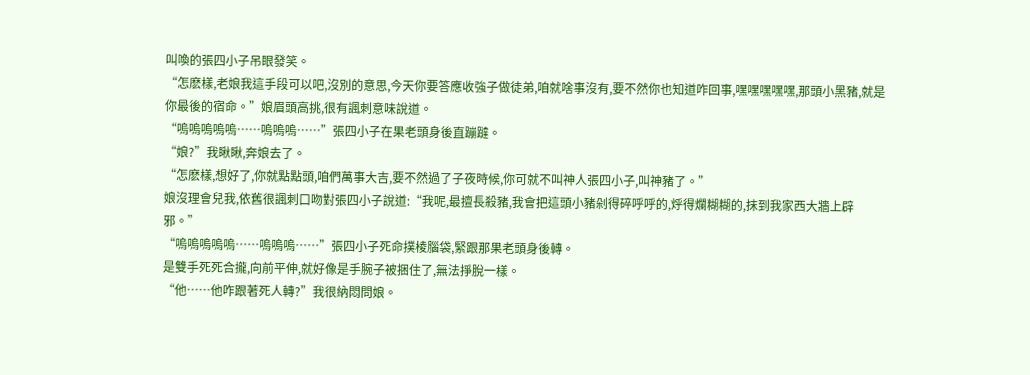叫喚的張四小子吊眼發笑。
“怎麽樣,老娘我這手段可以吧,沒別的意思,今天你要答應收強子做徒弟,咱就啥事沒有,要不然你也知道咋回事,嘿嘿嘿嘿嘿,那頭小黑豬,就是你最後的宿命。”娘眉頭高挑,很有諷刺意味說道。
“嗚嗚嗚嗚嗚……嗚嗚嗚……”張四小子在果老頭身後直蹦躂。
“娘?”我瞅瞅,奔娘去了。
“怎麽樣,想好了,你就點點頭,咱們萬事大吉,要不然過了子夜時候,你可就不叫神人張四小子,叫神豬了。”
娘沒理會兒我,依舊很諷刺口吻對張四小子說道:“我呢,最擅長殺豬,我會把這頭小豬剁得碎呼呼的,烀得爛糊糊的,抹到我家西大牆上辟邪。”
“嗚嗚嗚嗚嗚……嗚嗚嗚……”張四小子死命撲棱腦袋,緊跟那果老頭身後轉。
是雙手死死合攏,向前平伸,就好像是手腕子被捆住了,無法掙脫一樣。
“他……他咋跟著死人轉?”我很納悶問娘。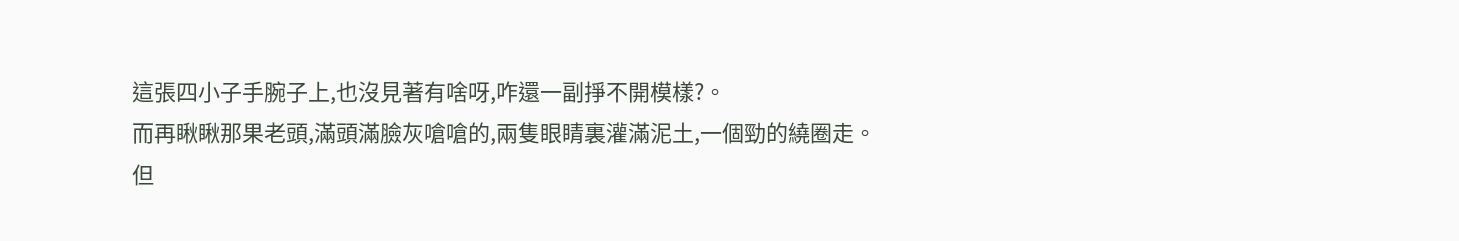這張四小子手腕子上,也沒見著有啥呀,咋還一副掙不開模樣?。
而再瞅瞅那果老頭,滿頭滿臉灰嗆嗆的,兩隻眼睛裏灌滿泥土,一個勁的繞圈走。
但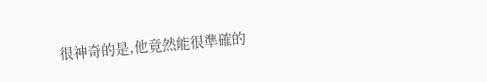很神奇的是,他竟然能很準確的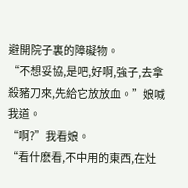避開院子裏的障礙物。
“不想妥協,是吧,好啊,強子,去拿殺豬刀來,先給它放放血。”娘喊我道。
“啊?”我看娘。
“看什麽看,不中用的東西,在灶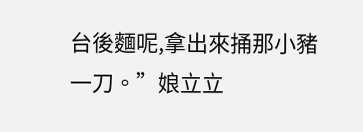台後麵呢,拿出來捅那小豬一刀。”娘立立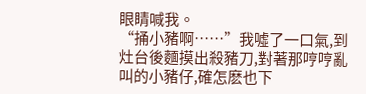眼睛喊我。
“捅小豬啊……”我噓了一口氣,到灶台後麵摸出殺豬刀,對著那哼哼亂叫的小豬仔,確怎麽也下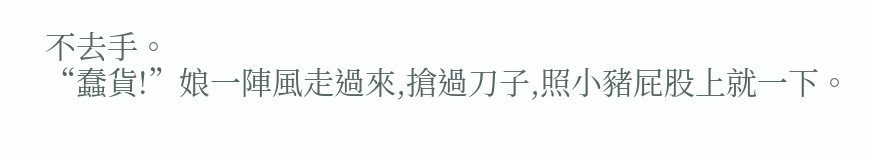不去手。
“蠢貨!”娘一陣風走過來,搶過刀子,照小豬屁股上就一下。